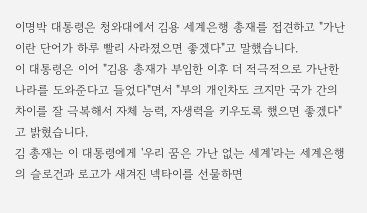이명박 대통령은 청와대에서 김용 세계은행 총재를 접견하고 "가난이란 단어가 하루 빨리 사라졌으면 좋겠다"고 말했습니다.
이 대통령은 이어 "김용 총재가 부임한 이후 더 적극적으로 가난한 나라를 도와준다고 들었다"면서 "부의 개인차도 크지만 국가 간의 차이를 잘 극복해서 자체 능력, 자생력을 키우도록 했으면 좋겠다"고 밝혔습니다.
김 총재는 이 대통령에게 '우리 꿈은 가난 없는 세계'라는 세계은행의 슬로건과 로고가 새겨진 넥타이를 선물하면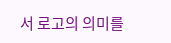서 로고의 의미를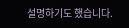설명하기도 했습니다.